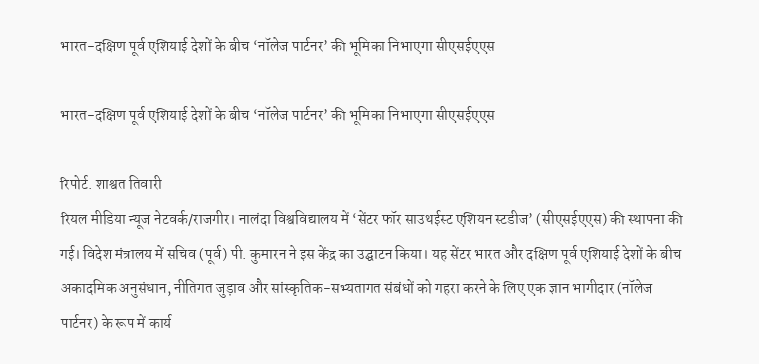भारत-दक्षिण पूर्व एशियाई देशों के बीच ‘नॉलेज पार्टनर’ की भूमिका निभाएगा सीएसईएएस

भारत-दक्षिण पूर्व एशियाई देशों के बीच ‘नॉलेज पार्टनर’ की भूमिका निभाएगा सीएसईएएस

रिपोर्ट. शाश्वत तिवारी
रियल मीडिया न्यूज नेटवर्क/राजगीर। नालंदा विश्वविद्यालय में ‘सेंटर फॉर साउथईस्ट एशियन स्टडीज’ (सीएसईएएस) की स्थापना की गई। विदेश मंत्रालय में सचिव (पूर्व) पी. कुमारन ने इस केंद्र का उद्घाटन किया। यह सेंटर भारत और दक्षिण पूर्व एशियाई देशों के बीच अकादमिक अनुसंधान, नीतिगत जुड़ाव और सांस्कृतिक-सभ्यतागत संबंधों को गहरा करने के लिए एक ज्ञान भागीदार (नॉलेज पार्टनर) के रूप में कार्य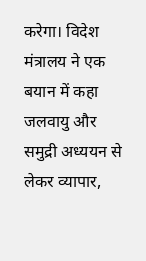करेगा। विदेश मंत्रालय ने एक बयान में कहा जलवायु और समुद्री अध्ययन से लेकर व्यापार,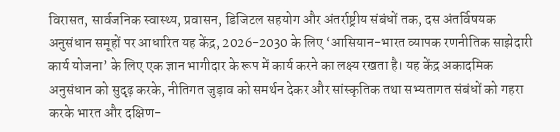विरासत, सार्वजनिक स्वास्थ्य, प्रवासन, डिजिटल सहयोग और अंतर्राष्ट्रीय संबंधों तक, दस अंतर्विषयक अनुसंधान समूहों पर आधारित यह केंद्र, 2026-2030 के लिए ‘आसियान-भारत व्यापक रणनीतिक साझेदारी कार्य योजना’ के लिए एक ज्ञान भागीदार के रूप में कार्य करने का लक्ष्य रखता है। यह केंद्र अकादमिक अनुसंधान को सुदृढ़ करके, नीतिगत जुड़ाव को समर्थन देकर और सांस्कृतिक तथा सभ्यतागत संबंधों को गहरा करके भारत और दक्षिण-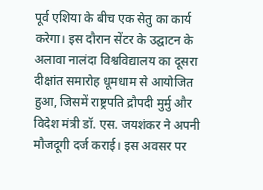पूर्व एशिया के बीच एक सेतु का कार्य करेगा। इस दौरान सेंटर के उद्घाटन के अलावा नालंदा विश्वविद्यालय का दूसरा दीक्षांत समारोह धूमधाम से आयोजित हुआ, जिसमें राष्ट्रपति द्रौपदी मुर्मु और विदेश मंत्री डॉ. एस. जयशंकर ने अपनी मौजदूगी दर्ज कराई। इस अवसर पर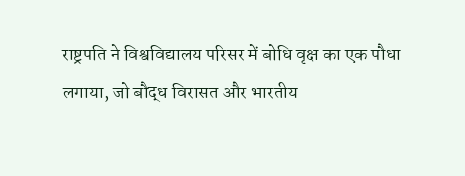राष्ट्रपति ने विश्वविद्यालय परिसर में बोधि वृक्ष का एक पौधा लगाया, जो बौद्ध विरासत और भारतीय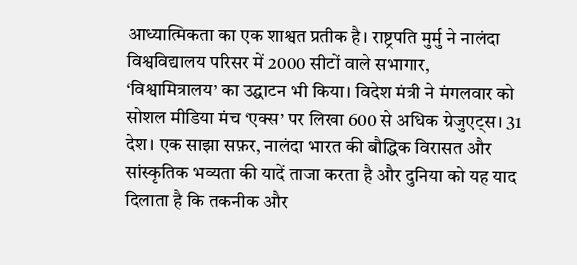आध्यात्मिकता का एक शाश्वत प्रतीक है। राष्ट्रपति मुर्मु ने नालंदा विश्वविद्यालय परिसर में 2000 सीटों वाले सभागार, ‘विश्वामित्रालय’ का उद्घाटन भी किया। विदेश मंत्री ने मंगलवार को सोशल मीडिया मंच ‘एक्स’ पर लिखा 600 से अधिक ग्रेजुएट्स। 31 देश। एक साझा सफ़र, नालंदा भारत की बौद्धिक विरासत और सांस्कृतिक भव्यता की यादें ताजा करता है और दुनिया को यह याद दिलाता है कि तकनीक और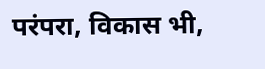परंपरा, विकास भी,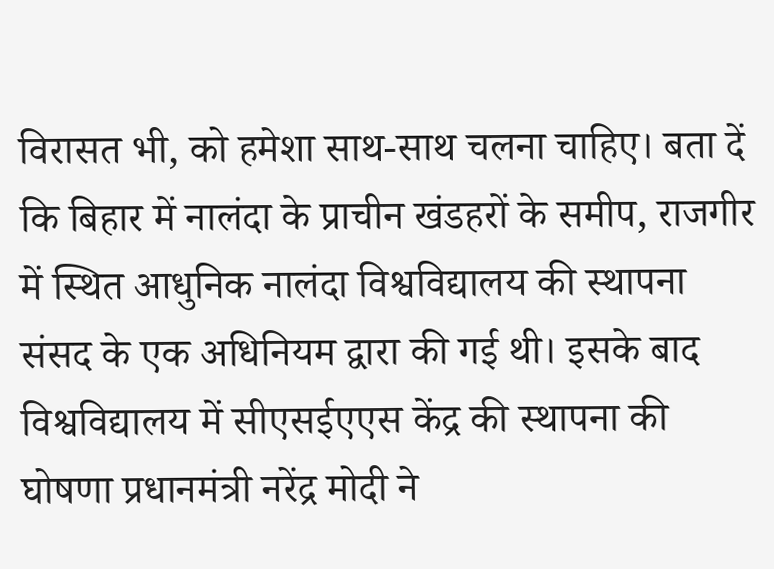विरासत भी, को हमेशा साथ-साथ चलना चाहिए। बता दें कि बिहार में नालंदा के प्राचीन खंडहरों के समीप, राजगीर में स्थित आधुनिक नालंदा विश्वविद्यालय की स्थापना संसद के एक अधिनियम द्वारा की गई थी। इसके बाद विश्वविद्यालय में सीएसईएएस केंद्र की स्थापना की घोषणा प्रधानमंत्री नरेंद्र मोदी ने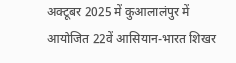अक्टूबर 2025 में कुआलालंपुर में आयोजित 22वें आसियान-भारत शिखर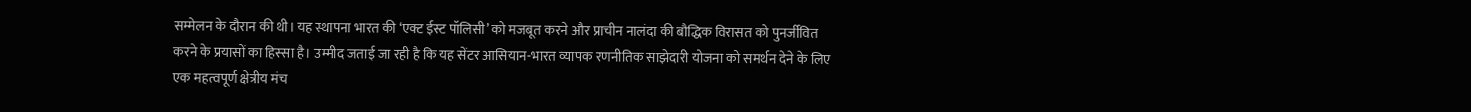सम्मेलन के दौरान की थी। यह स्थापना भारत की ‘एक्ट ईस्ट पॉलिसी’ को मजबूत करने और प्राचीन नालंदा की बौद्धिक विरासत को पुनर्जीवित करने के प्रयासों का हिस्सा है। उम्मीद जताई जा रही है कि यह सेंटर आसियान-भारत व्यापक रणनीतिक साझेदारी योजना को समर्थन देने के लिए एक महत्वपूर्ण क्षेत्रीय मंच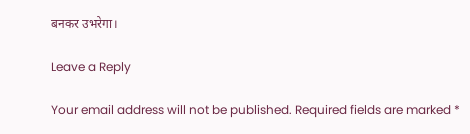बनकर उभरेगा।

Leave a Reply

Your email address will not be published. Required fields are marked *